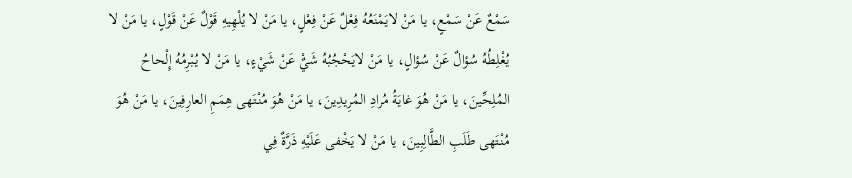سَمْعٌ عَنْ سَمْعٍ، يا مَنْ لايَمْنَعُهُ فِعْلٌ عَنْ فِعْلٍ، يا مَنْ لا يُلْهِيهِ قَوْلٌ عَنْ قَوْلٍ، يا مَنْ لا يُغْلِطُهُ سُؤالٌ عَنْ سُؤالٍ، يا مَنْ لايَحْجُبُهُ شَيٌْ عَنْ شَيْءٍ، يا مَنْ لا يُبْرِمُهُ إِلْحاحُ المُلِحِّينَ، يا مَنْ هُوَ غايَةُ مُرادِ المُرِيدِينَ، يا مَنْ هُوَ مُنْتَهى هِمَمِ العارِفِينَ، يا مَنْ هُوَ مُنْتَهى طَلَبِ الطَّالِبِينَ، يا مَنْ لا يَخْفى عَلَيْهِ ذَرَّةٌ فِي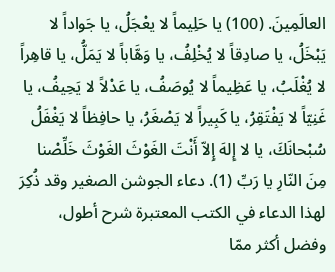العالَمِينَ. (100) يا حَلِيماً لا يعْجَلُ، يا جَواداً لا يَبْخَلُ، يا صادِقاً لا يُخْلِفُ، يا وَهَّاباً لا يَمَلُّ، يا قاهِراً لا يُغْلَبُ، يا عَظِيماً لا يُوصَفُ، يا عَدْلاً لا يَحِيفُ، يا غَنِيّاً لا يَفْتَقِرُ، يا كَبِيراً لا يَصْغَرُ، يا حافِظاً لا يَغْفَلُ سُبْحانَكَ، يا لا إِلهَ إِلاّ أَنْتَ الغَوْثَ الغَوْثَ خَلِّصْنا مِنَ النّارِ يا رَبِّ (1). دعاء الجوشن الصغير وقد ذُكِرَ لهذا الدعاء في الكتب المعتبرة شرح أطول، وفضل أكثر ممّا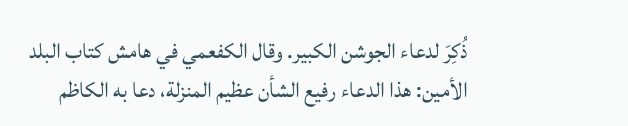ذُكِرَ لدعاء الجوشن الكبير. وقال الكفعمي في هامش كتاب البلد الأمين: هذا الدعاء رفيع الشأن عظيم المنزلة، دعا به الكاظم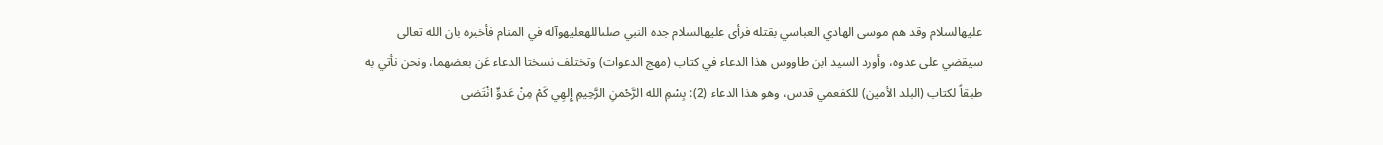عليهالسلام وقد هم موسى الهادي العباسي بقتله فرأى عليهالسلام جده النبي صلىاللهعليهوآله في المنام فأخبره بان الله تعالى سيقضي على عدوه، وأورد السيد ابن طاووس هذا الدعاء في كتاب (مهج الدعوات) وتختلف نسختا الدعاء عَن بعضهما، ونحن نأتي به طبقاً لكتاب (البلد الأمين) للكفعمي قدس، وهو هذا الدعاء (2): بِسْمِ الله الرَّحْمنِ الرَّحِيمِ إِلهِي كَمْ مِنْ عَدوٍّ انْتَضى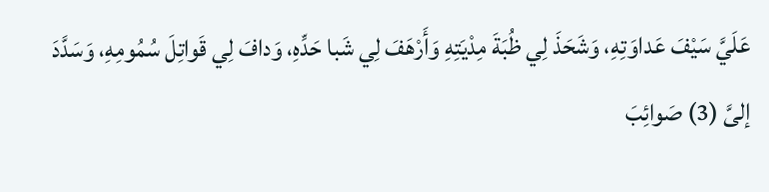عَلَيَّ سَيْفَ عَداوَتِهِ، وَشَحَذَ لِي ظُبَةَ مِدْيَتِهِ وَأَرْهَفَ لِي شَبا حَدِّهِ، وَدافَ لِي قَواتِلَ سُمُومِهِ، وَسَدَّدَ إلىَّ (3) صَوائِبَ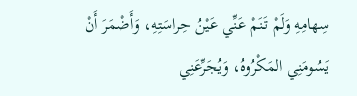سِهامِهِ وَلَمْ تَنَمْ عَنِّي عَيْنُ حِراسَتِهِ، وَأَضْمَرَ أَنْ يَسُومَنِي المَكْرُوهُ، وَيُجَرِّعَنِي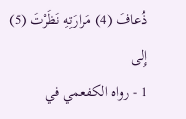ذُعافَ (4) مَرارَتِهِ نَظَرْتَ (5) إِلى
1 - رواه الكفعمي في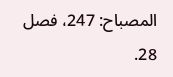المصباح: 247، فصل 28.